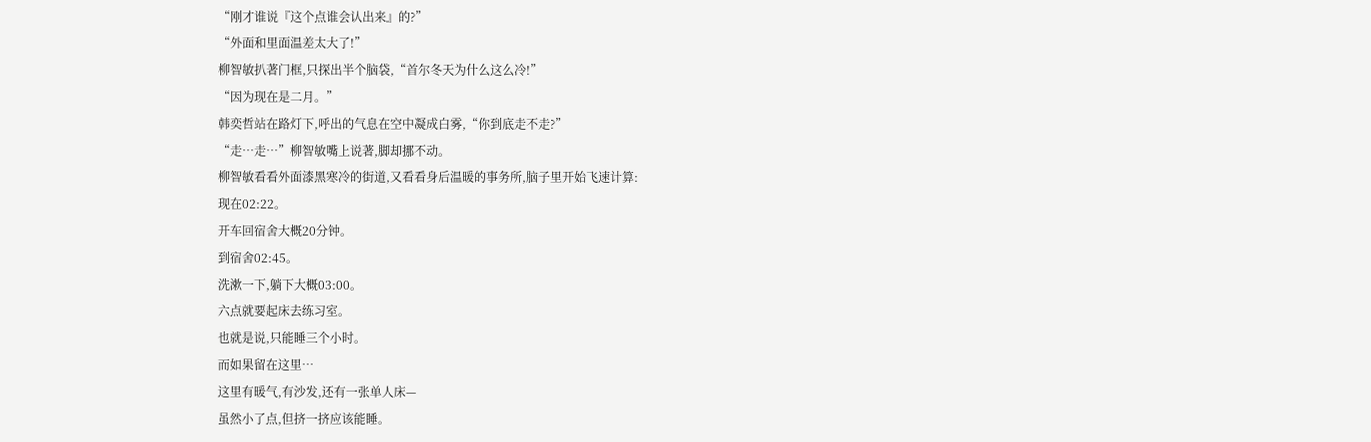“刚才谁说『这个点谁会认出来』的?”
“外面和里面温差太大了!”
柳智敏扒著门框,只探出半个脑袋,“首尔冬天为什么这么冷!”
“因为现在是二月。”
韩奕哲站在路灯下,呼出的气息在空中凝成白雾,“你到底走不走?”
“走…走…”柳智敏嘴上说著,脚却挪不动。
柳智敏看看外面漆黑寒冷的街道,又看看身后温暖的事务所,脑子里开始飞速计算:
现在02:22。
开车回宿舍大概20分钟。
到宿舍02:45。
洗漱一下,躺下大概03:00。
六点就要起床去练习室。
也就是说,只能睡三个小时。
而如果留在这里…
这里有暖气,有沙发,还有一张单人床—
虽然小了点,但挤一挤应该能睡。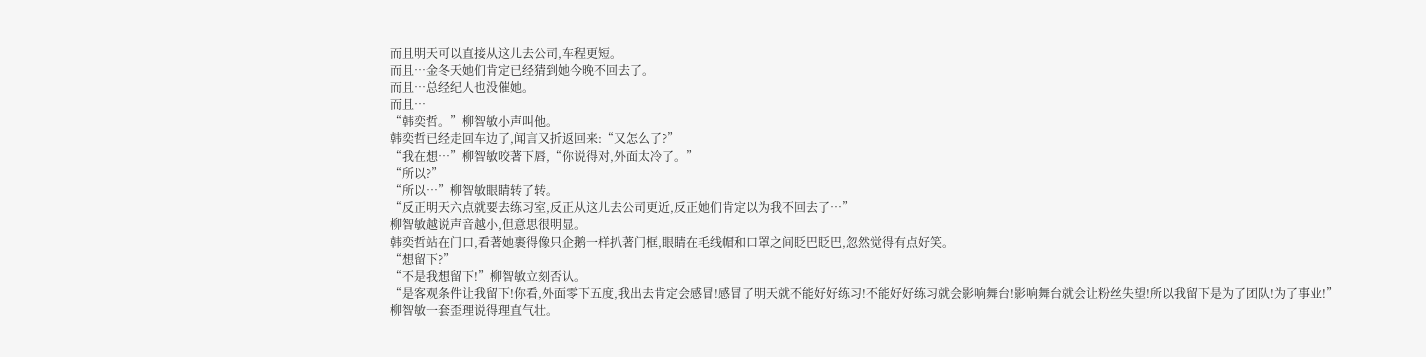而且明天可以直接从这儿去公司,车程更短。
而且…金冬天她们肯定已经猜到她今晚不回去了。
而且…总经纪人也没催她。
而且…
“韩奕哲。”柳智敏小声叫他。
韩奕哲已经走回车边了,闻言又折返回来:“又怎么了?”
“我在想…”柳智敏咬著下唇,“你说得对,外面太冷了。”
“所以?”
“所以…”柳智敏眼睛转了转。
“反正明天六点就要去练习室,反正从这儿去公司更近,反正她们肯定以为我不回去了…”
柳智敏越说声音越小,但意思很明显。
韩奕哲站在门口,看著她裹得像只企鹅一样扒著门框,眼睛在毛线帽和口罩之间眨巴眨巴,忽然觉得有点好笑。
“想留下?”
“不是我想留下!”柳智敏立刻否认。
“是客观条件让我留下!你看,外面零下五度,我出去肯定会感冒!感冒了明天就不能好好练习!不能好好练习就会影响舞台!影响舞台就会让粉丝失望!所以我留下是为了团队!为了事业!”
柳智敏一套歪理说得理直气壮。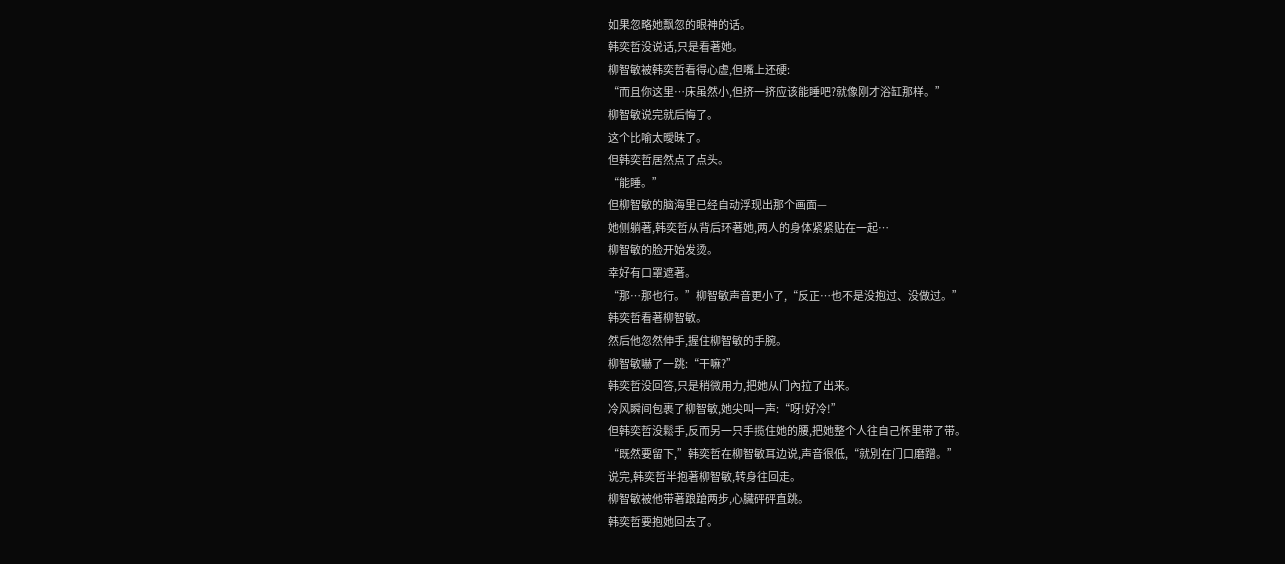如果忽略她飘忽的眼神的话。
韩奕哲没说话,只是看著她。
柳智敏被韩奕哲看得心虚,但嘴上还硬:
“而且你这里…床虽然小,但挤一挤应该能睡吧?就像刚才浴缸那样。”
柳智敏说完就后悔了。
这个比喻太曖昧了。
但韩奕哲居然点了点头。
“能睡。”
但柳智敏的脑海里已经自动浮现出那个画面—
她侧躺著,韩奕哲从背后环著她,两人的身体紧紧贴在一起…
柳智敏的脸开始发烫。
幸好有口罩遮著。
“那…那也行。”柳智敏声音更小了,“反正…也不是没抱过、没做过。”
韩奕哲看著柳智敏。
然后他忽然伸手,握住柳智敏的手腕。
柳智敏嚇了一跳:“干嘛?”
韩奕哲没回答,只是稍微用力,把她从门內拉了出来。
冷风瞬间包裹了柳智敏,她尖叫一声:“呀!好冷!”
但韩奕哲没鬆手,反而另一只手揽住她的腰,把她整个人往自己怀里带了带。
“既然要留下,”韩奕哲在柳智敏耳边说,声音很低,“就別在门口磨蹭。”
说完,韩奕哲半抱著柳智敏,转身往回走。
柳智敏被他带著踉蹌两步,心臟砰砰直跳。
韩奕哲要抱她回去了。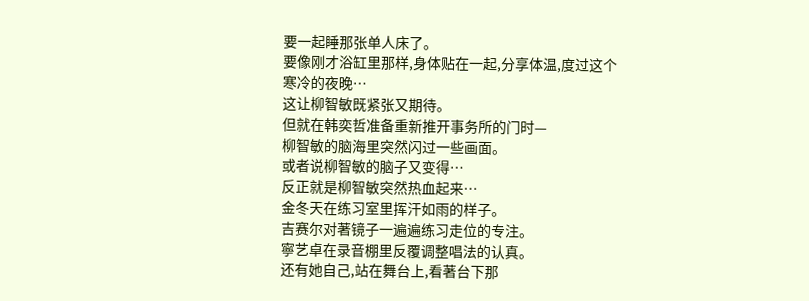要一起睡那张单人床了。
要像刚才浴缸里那样,身体贴在一起,分享体温,度过这个寒冷的夜晚…
这让柳智敏既紧张又期待。
但就在韩奕哲准备重新推开事务所的门时—
柳智敏的脑海里突然闪过一些画面。
或者说柳智敏的脑子又变得…
反正就是柳智敏突然热血起来…
金冬天在练习室里挥汗如雨的样子。
吉赛尔对著镜子一遍遍练习走位的专注。
寧艺卓在录音棚里反覆调整唱法的认真。
还有她自己,站在舞台上,看著台下那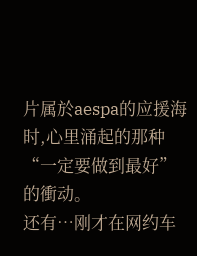片属於aespa的应援海时,心里涌起的那种“一定要做到最好”的衝动。
还有…刚才在网约车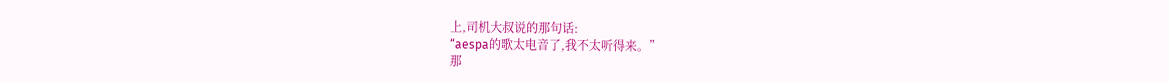上,司机大叔说的那句话:
“aespa的歌太电音了,我不太听得来。”
那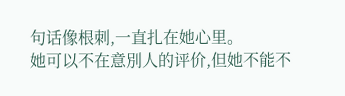句话像根刺,一直扎在她心里。
她可以不在意別人的评价,但她不能不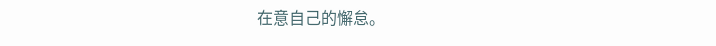在意自己的懈怠。